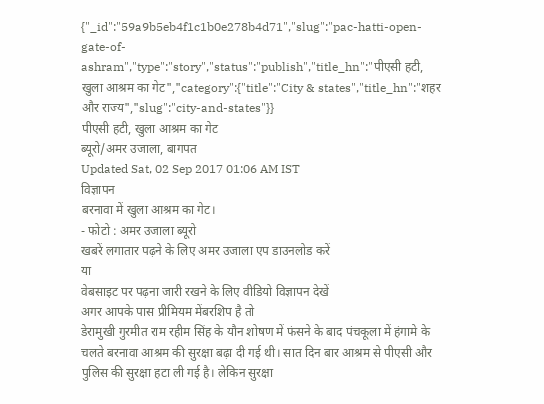{"_id":"59a9b5eb4f1c1b0e278b4d71","slug":"pac-hatti-open-gate-of-ashram","type":"story","status":"publish","title_hn":"पीएसी हटी, खुला आश्रम का गेट","category":{"title":"City & states","title_hn":"शहर और राज्य","slug":"city-and-states"}}
पीएसी हटी, खुला आश्रम का गेट
ब्यूरो/अमर उजाला, बागपत
Updated Sat, 02 Sep 2017 01:06 AM IST
विज्ञापन
बरनावा में खुला आश्रम का गेट।
- फोटो : अमर उजाला ब्यूरो
खबरें लगातार पढ़ने के लिए अमर उजाला एप डाउनलोड करें
या
वेबसाइट पर पढ़ना जारी रखने के लिए वीडियो विज्ञापन देखें
अगर आपके पास प्रीमियम मेंबरशिप है तो
डेरामुखी गुरमीत राम रहीम सिंह के यौन शोषण में फंसने के बाद पंचकूला में हंगामे के चलते बरनावा आश्रम की सुरक्षा बढ़ा दी गई थी। सात दिन बार आश्रम से पीएसी और पुलिस की सुरक्षा हटा ली गई है। लेकिन सुरक्षा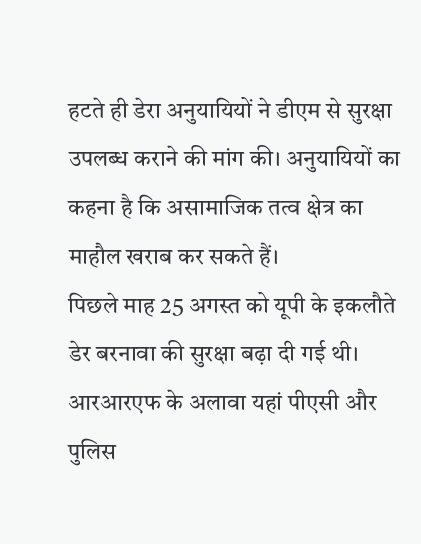हटते ही डेरा अनुयायियों ने डीएम से सुरक्षा उपलब्ध कराने की मांग की। अनुयायियों का कहना है कि असामाजिक तत्व क्षेत्र का माहौल खराब कर सकते हैं।
पिछले माह 25 अगस्त को यूपी के इकलौते डेर बरनावा की सुरक्षा बढ़ा दी गई थी। आरआरएफ के अलावा यहां पीएसी और पुलिस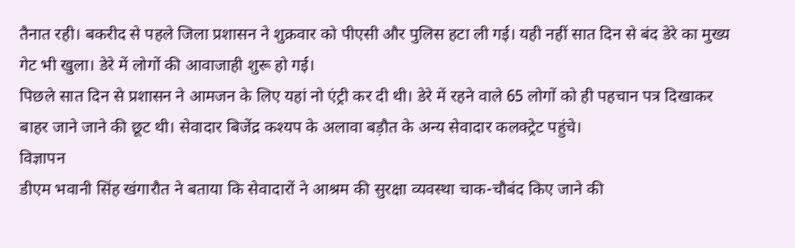तैनात रही। बकरीद से पहले जिला प्रशासन ने शुक्रवार को पीएसी और पुलिस हटा ली गई। यही नहीं सात दिन से बंद डेरे का मुख्य गेट भी खुला। डेरे में लोगों की आवाजाही शुरू हो गई।
पिछले सात दिन से प्रशासन ने आमजन के लिए यहां नो एंट्री कर दी थी। डेरे में रहने वाले 65 लोगों को ही पहचान पत्र दिखाकर बाहर जाने जाने की छूट थी। सेवादार बिजेंद्र कश्यप के अलावा बड़ौत के अन्य सेवादार कलक्ट्रेट पहुंचे।
विज्ञापन
डीएम भवानी सिंह खंगारौत ने बताया कि सेवादारों ने आश्रम की सुरक्षा व्यवस्था चाक-चौबंद किए जाने की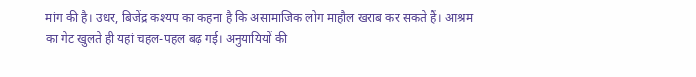मांग की है। उधर, बिजेंद्र कश्यप का कहना है कि असामाजिक लोग माहौल खराब कर सकते हैं। आश्रम का गेट खुलते ही यहां चहल-पहल बढ़ गई। अनुयायियों की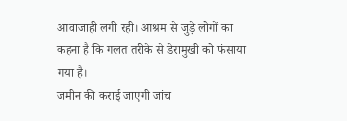आवाजाही लगी रही। आश्रम से जुड़े लोगों का कहना है कि गलत तरीके से डेरामुखी को फंसाया गया है।
जमीन की कराई जाएगी जांच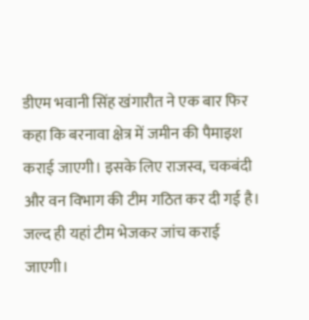डीएम भवानी सिंह खंगारौत ने एक बार फिर कहा कि बरनावा क्षेत्र में जमीन की पैमाइश कराई जाएगी। इसके लिए राजस्व, चकबंदी और वन विभाग की टीम गठित कर दी गई है। जल्द ही यहां टीम भेजकर जांच कराई जाएगी।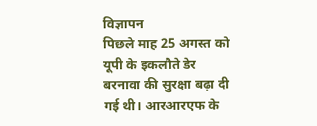विज्ञापन
पिछले माह 25 अगस्त को यूपी के इकलौते डेर बरनावा की सुरक्षा बढ़ा दी गई थी। आरआरएफ के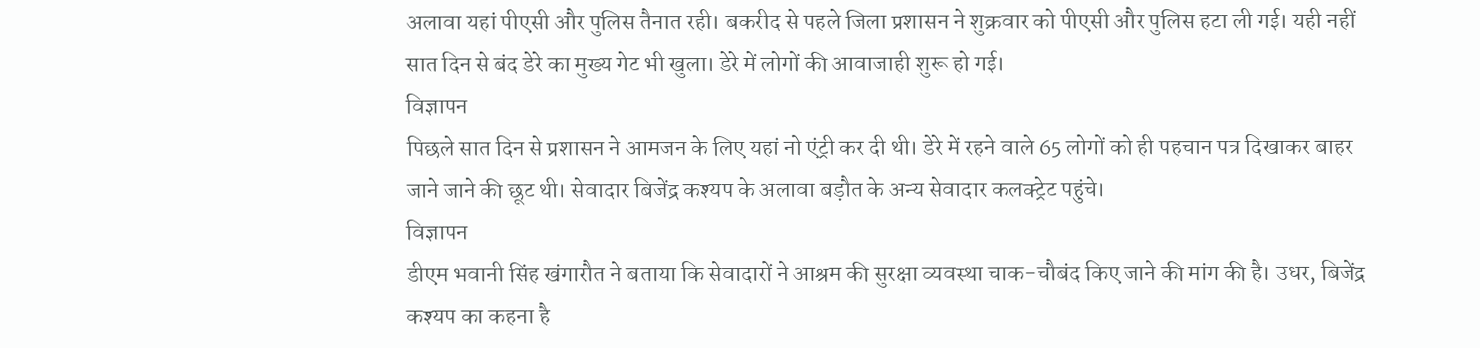अलावा यहां पीएसी और पुलिस तैनात रही। बकरीद से पहले जिला प्रशासन ने शुक्रवार को पीएसी और पुलिस हटा ली गई। यही नहीं सात दिन से बंद डेरे का मुख्य गेट भी खुला। डेरे में लोगों की आवाजाही शुरू हो गई।
विज्ञापन
पिछले सात दिन से प्रशासन ने आमजन के लिए यहां नो एंट्री कर दी थी। डेरे में रहने वाले 65 लोगों को ही पहचान पत्र दिखाकर बाहर जाने जाने की छूट थी। सेवादार बिजेंद्र कश्यप के अलावा बड़ौत के अन्य सेवादार कलक्ट्रेट पहुंचे।
विज्ञापन
डीएम भवानी सिंह खंगारौत ने बताया कि सेवादारों ने आश्रम की सुरक्षा व्यवस्था चाक-चौबंद किए जाने की मांग की है। उधर, बिजेंद्र कश्यप का कहना है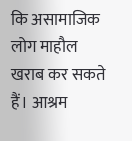कि असामाजिक लोग माहौल खराब कर सकते हैं। आश्रम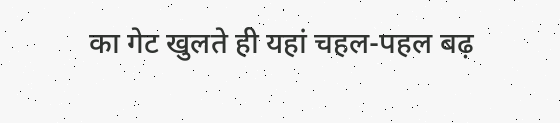का गेट खुलते ही यहां चहल-पहल बढ़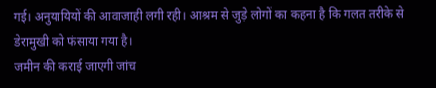गई। अनुयायियों की आवाजाही लगी रही। आश्रम से जुड़े लोगों का कहना है कि गलत तरीके से डेरामुखी को फंसाया गया है।
जमीन की कराई जाएगी जांच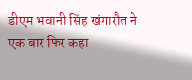डीएम भवानी सिंह खंगारौत ने एक बार फिर कहा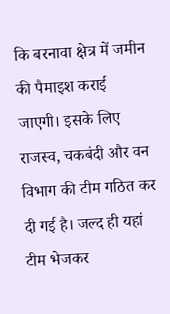कि बरनावा क्षेत्र में जमीन की पैमाइश कराई जाएगी। इसके लिए राजस्व, चकबंदी और वन विभाग की टीम गठित कर दी गई है। जल्द ही यहां टीम भेजकर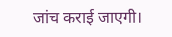जांच कराई जाएगी।